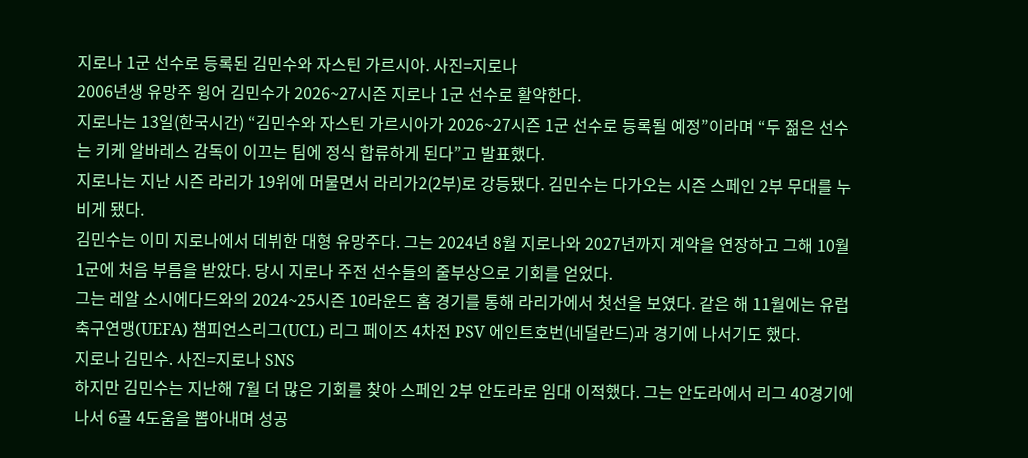지로나 1군 선수로 등록된 김민수와 자스틴 가르시아. 사진=지로나
2006년생 유망주 윙어 김민수가 2026~27시즌 지로나 1군 선수로 활약한다.
지로나는 13일(한국시간) “김민수와 자스틴 가르시아가 2026~27시즌 1군 선수로 등록될 예정”이라며 “두 젊은 선수는 키케 알바레스 감독이 이끄는 팀에 정식 합류하게 된다”고 발표했다.
지로나는 지난 시즌 라리가 19위에 머물면서 라리가2(2부)로 강등됐다. 김민수는 다가오는 시즌 스페인 2부 무대를 누비게 됐다.
김민수는 이미 지로나에서 데뷔한 대형 유망주다. 그는 2024년 8월 지로나와 2027년까지 계약을 연장하고 그해 10월 1군에 처음 부름을 받았다. 당시 지로나 주전 선수들의 줄부상으로 기회를 얻었다.
그는 레알 소시에다드와의 2024~25시즌 10라운드 홈 경기를 통해 라리가에서 첫선을 보였다. 같은 해 11월에는 유럽축구연맹(UEFA) 챔피언스리그(UCL) 리그 페이즈 4차전 PSV 에인트호번(네덜란드)과 경기에 나서기도 했다.
지로나 김민수. 사진=지로나 SNS
하지만 김민수는 지난해 7월 더 많은 기회를 찾아 스페인 2부 안도라로 임대 이적했다. 그는 안도라에서 리그 40경기에 나서 6골 4도움을 뽑아내며 성공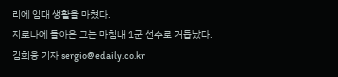리에 임대 생활을 마쳤다.
지로나에 돌아온 그는 마침내 1군 선수로 거듭났다.
김희웅 기자 sergio@edaily.co.kr